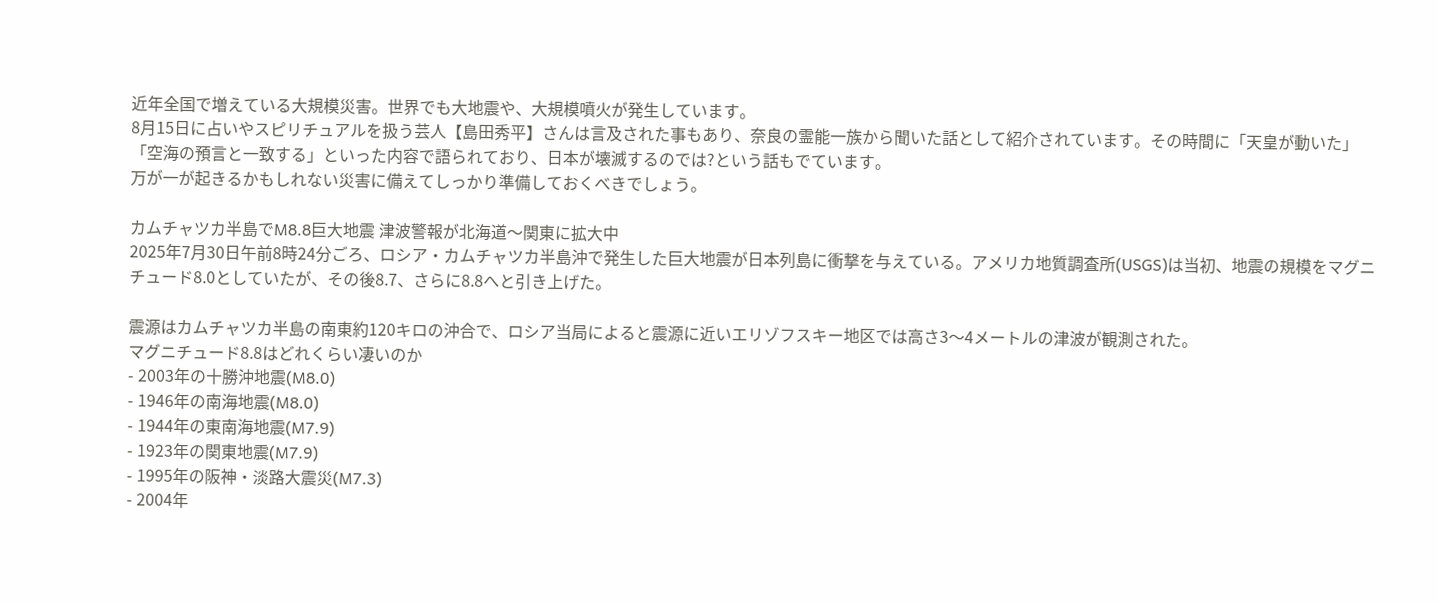近年全国で増えている大規模災害。世界でも大地震や、大規模噴火が発生しています。
8月15日に占いやスピリチュアルを扱う芸人【島田秀平】さんは言及された事もあり、奈良の霊能一族から聞いた話として紹介されています。その時間に「天皇が動いた」「空海の預言と一致する」といった内容で語られており、日本が壊滅するのでは?という話もでています。
万が一が起きるかもしれない災害に備えてしっかり準備しておくべきでしょう。

カムチャツカ半島でM8.8巨大地震 津波警報が北海道〜関東に拡大中
2025年7月30日午前8時24分ごろ、ロシア・カムチャツカ半島沖で発生した巨大地震が日本列島に衝撃を与えている。アメリカ地質調査所(USGS)は当初、地震の規模をマグニチュード8.0としていたが、その後8.7、さらに8.8へと引き上げた。

震源はカムチャツカ半島の南東約120キロの沖合で、ロシア当局によると震源に近いエリゾフスキー地区では高さ3〜4メートルの津波が観測された。
マグニチュード8.8はどれくらい凄いのか
- 2003年の十勝沖地震(M8.0)
- 1946年の南海地震(M8.0)
- 1944年の東南海地震(M7.9)
- 1923年の関東地震(M7.9)
- 1995年の阪神・淡路大震災(M7.3)
- 2004年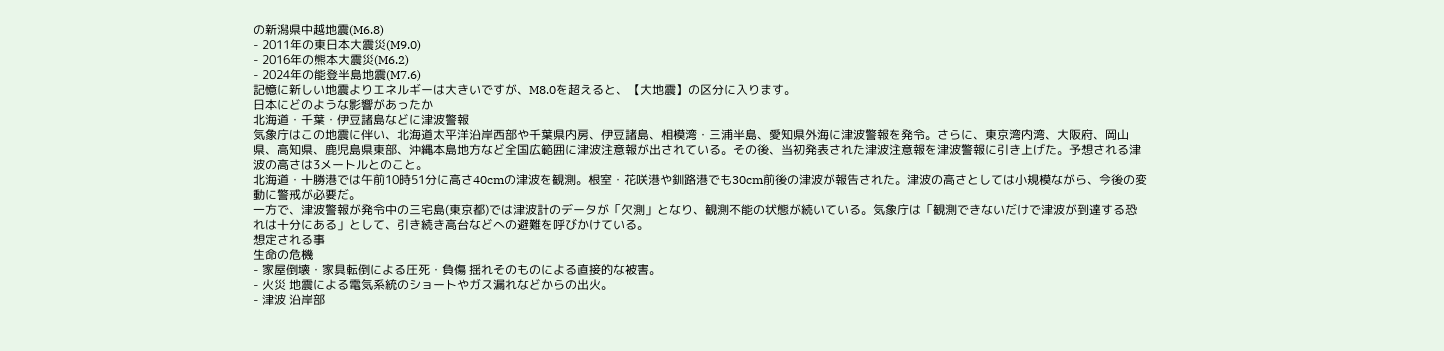の新潟県中越地震(M6.8)
- 2011年の東日本大震災(M9.0)
- 2016年の熊本大震災(M6.2)
- 2024年の能登半島地震(M7.6)
記憶に新しい地震よりエネルギーは大きいですが、M8.0を超えると、【大地震】の区分に入ります。
日本にどのような影響があったか
北海道・千葉・伊豆諸島などに津波警報
気象庁はこの地震に伴い、北海道太平洋沿岸西部や千葉県内房、伊豆諸島、相模湾・三浦半島、愛知県外海に津波警報を発令。さらに、東京湾内湾、大阪府、岡山県、高知県、鹿児島県東部、沖縄本島地方など全国広範囲に津波注意報が出されている。その後、当初発表された津波注意報を津波警報に引き上げた。予想される津波の高さは3メートルとのこと。
北海道・十勝港では午前10時51分に高さ40cmの津波を観測。根室・花咲港や釧路港でも30cm前後の津波が報告された。津波の高さとしては小規模ながら、今後の変動に警戒が必要だ。
一方で、津波警報が発令中の三宅島(東京都)では津波計のデータが「欠測」となり、観測不能の状態が続いている。気象庁は「観測できないだけで津波が到達する恐れは十分にある」として、引き続き高台などへの避難を呼びかけている。
想定される事
生命の危機
- 家屋倒壊・家具転倒による圧死・負傷 揺れそのものによる直接的な被害。
- 火災 地震による電気系統のショートやガス漏れなどからの出火。
- 津波 沿岸部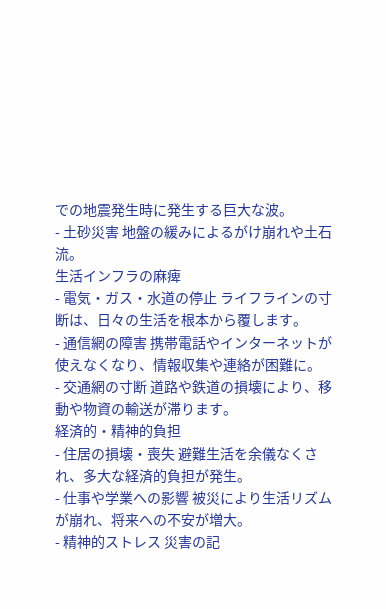での地震発生時に発生する巨大な波。
- 土砂災害 地盤の緩みによるがけ崩れや土石流。
生活インフラの麻痺
- 電気・ガス・水道の停止 ライフラインの寸断は、日々の生活を根本から覆します。
- 通信網の障害 携帯電話やインターネットが使えなくなり、情報収集や連絡が困難に。
- 交通網の寸断 道路や鉄道の損壊により、移動や物資の輸送が滞ります。
経済的・精神的負担
- 住居の損壊・喪失 避難生活を余儀なくされ、多大な経済的負担が発生。
- 仕事や学業への影響 被災により生活リズムが崩れ、将来への不安が増大。
- 精神的ストレス 災害の記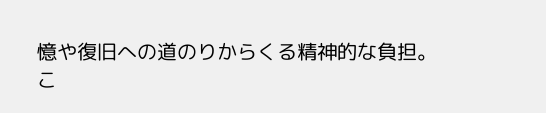憶や復旧への道のりからくる精神的な負担。
こ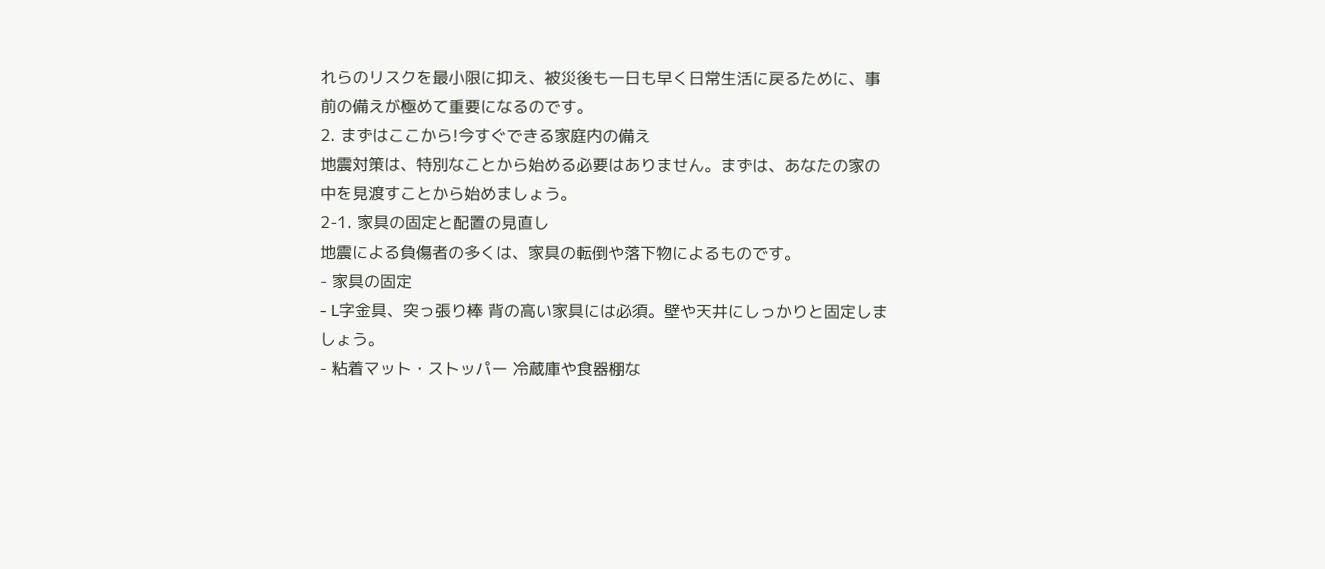れらのリスクを最小限に抑え、被災後も一日も早く日常生活に戻るために、事前の備えが極めて重要になるのです。
2. まずはここから!今すぐできる家庭内の備え
地震対策は、特別なことから始める必要はありません。まずは、あなたの家の中を見渡すことから始めましょう。
2-1. 家具の固定と配置の見直し
地震による負傷者の多くは、家具の転倒や落下物によるものです。
- 家具の固定
- L字金具、突っ張り棒 背の高い家具には必須。壁や天井にしっかりと固定しましょう。
- 粘着マット・ストッパー 冷蔵庫や食器棚な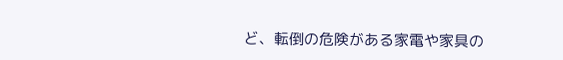ど、転倒の危険がある家電や家具の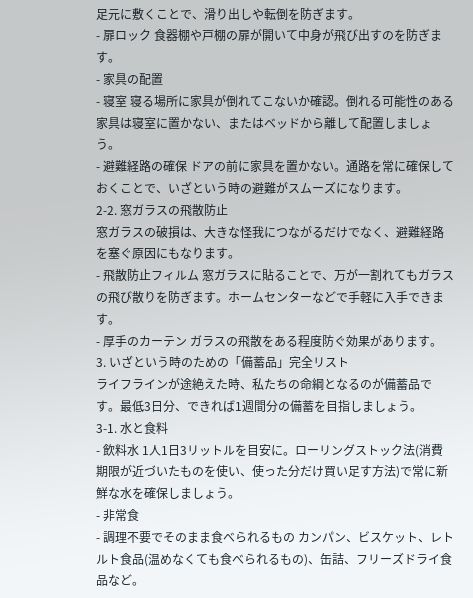足元に敷くことで、滑り出しや転倒を防ぎます。
- 扉ロック 食器棚や戸棚の扉が開いて中身が飛び出すのを防ぎます。
- 家具の配置
- 寝室 寝る場所に家具が倒れてこないか確認。倒れる可能性のある家具は寝室に置かない、またはベッドから離して配置しましょう。
- 避難経路の確保 ドアの前に家具を置かない。通路を常に確保しておくことで、いざという時の避難がスムーズになります。
2-2. 窓ガラスの飛散防止
窓ガラスの破損は、大きな怪我につながるだけでなく、避難経路を塞ぐ原因にもなります。
- 飛散防止フィルム 窓ガラスに貼ることで、万が一割れてもガラスの飛び散りを防ぎます。ホームセンターなどで手軽に入手できます。
- 厚手のカーテン ガラスの飛散をある程度防ぐ効果があります。
3. いざという時のための「備蓄品」完全リスト
ライフラインが途絶えた時、私たちの命綱となるのが備蓄品です。最低3日分、できれば1週間分の備蓄を目指しましょう。
3-1. 水と食料
- 飲料水 1人1日3リットルを目安に。ローリングストック法(消費期限が近づいたものを使い、使った分だけ買い足す方法)で常に新鮮な水を確保しましょう。
- 非常食
- 調理不要でそのまま食べられるもの カンパン、ビスケット、レトルト食品(温めなくても食べられるもの)、缶詰、フリーズドライ食品など。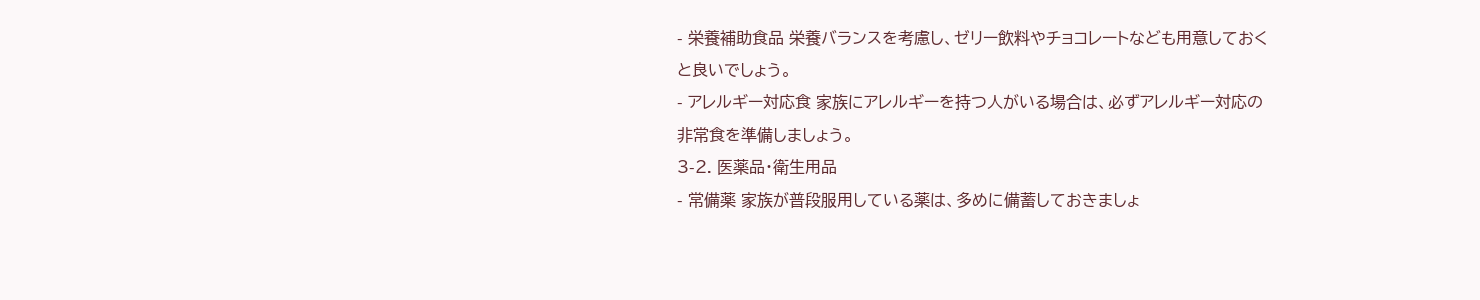- 栄養補助食品 栄養バランスを考慮し、ゼリー飲料やチョコレートなども用意しておくと良いでしょう。
- アレルギー対応食 家族にアレルギーを持つ人がいる場合は、必ずアレルギー対応の非常食を準備しましょう。
3-2. 医薬品・衛生用品
- 常備薬 家族が普段服用している薬は、多めに備蓄しておきましょ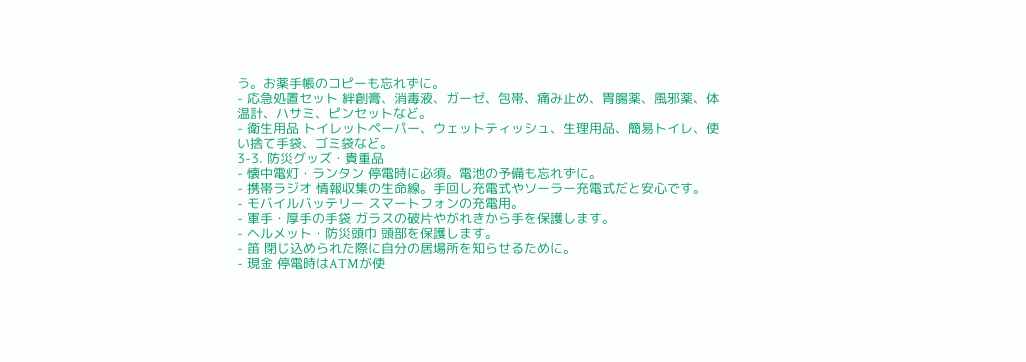う。お薬手帳のコピーも忘れずに。
- 応急処置セット 絆創膏、消毒液、ガーゼ、包帯、痛み止め、胃腸薬、風邪薬、体温計、ハサミ、ピンセットなど。
- 衛生用品 トイレットペーパー、ウェットティッシュ、生理用品、簡易トイレ、使い捨て手袋、ゴミ袋など。
3-3. 防災グッズ・貴重品
- 懐中電灯・ランタン 停電時に必須。電池の予備も忘れずに。
- 携帯ラジオ 情報収集の生命線。手回し充電式やソーラー充電式だと安心です。
- モバイルバッテリー スマートフォンの充電用。
- 軍手・厚手の手袋 ガラスの破片やがれきから手を保護します。
- ヘルメット・防災頭巾 頭部を保護します。
- 笛 閉じ込められた際に自分の居場所を知らせるために。
- 現金 停電時はATMが使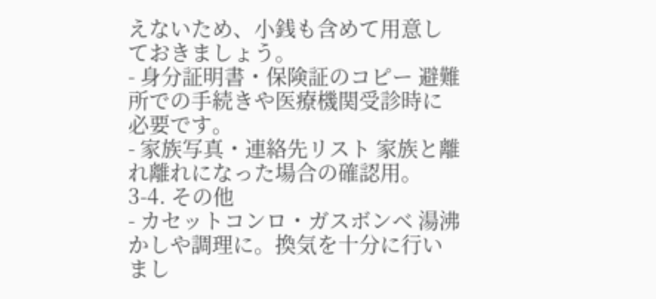えないため、小銭も含めて用意しておきましょう。
- 身分証明書・保険証のコピー 避難所での手続きや医療機関受診時に必要です。
- 家族写真・連絡先リスト 家族と離れ離れになった場合の確認用。
3-4. その他
- カセットコンロ・ガスボンベ 湯沸かしや調理に。換気を十分に行いまし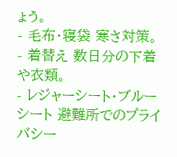ょう。
- 毛布・寝袋 寒さ対策。
- 着替え 数日分の下着や衣類。
- レジャーシート・ブルーシート 避難所でのプライバシー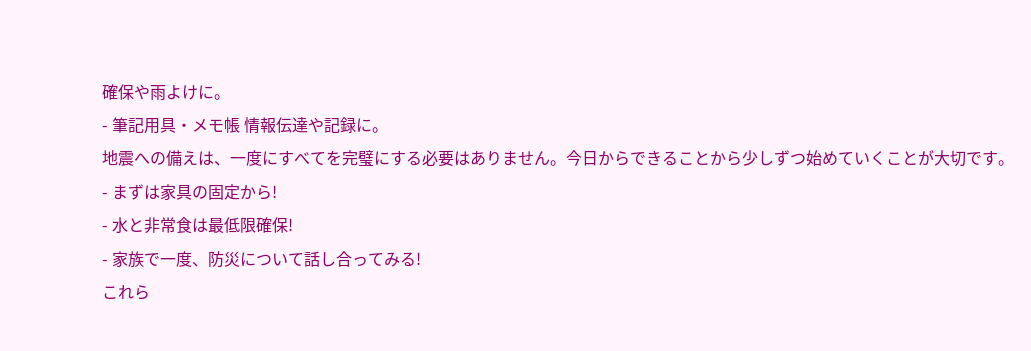確保や雨よけに。
- 筆記用具・メモ帳 情報伝達や記録に。
地震への備えは、一度にすべてを完璧にする必要はありません。今日からできることから少しずつ始めていくことが大切です。
- まずは家具の固定から!
- 水と非常食は最低限確保!
- 家族で一度、防災について話し合ってみる!
これら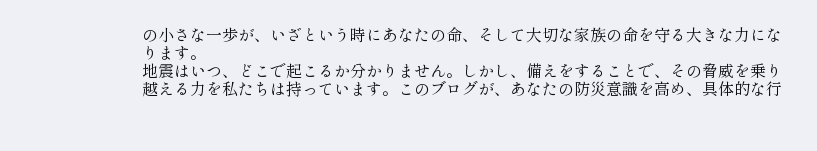の小さな一歩が、いざという時にあなたの命、そして大切な家族の命を守る大きな力になります。
地震はいつ、どこで起こるか分かりません。しかし、備えをすることで、その脅威を乗り越える力を私たちは持っています。このブログが、あなたの防災意識を高め、具体的な行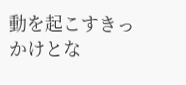動を起こすきっかけとな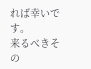れば幸いです。
来るべきその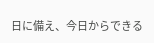日に備え、今日からできる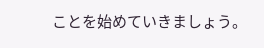ことを始めていきましょう。